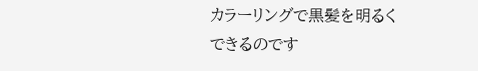カラーリングで黒髪を明るくできるのです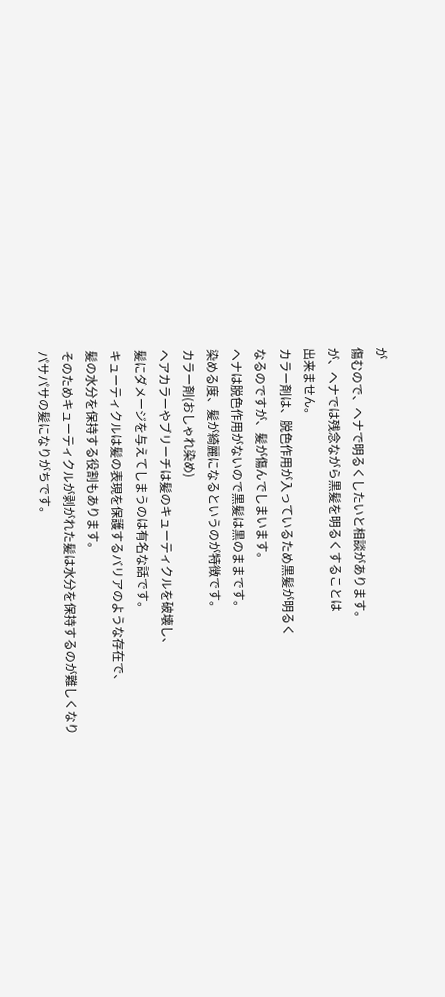が
傷むので、ヘナで明るくしたいと相談があります。
が、ヘナでは残念ながら黒髪を明るくすることは
出来ません。
カラー剤は、脱色作用が入っているため黒髪が明るく
なるのですが、髪が傷んでしまいます。
ヘナは脱色作用がないので黒髪は黒のままです。
染める度、髪が綺麗になるというのが特徴です。
カラー剤(おしゃれ染め)
ヘアカラーやブリーチは髪のキューティクルを破壊し、
髪にダメージを与えてしまうのは有名な話です。
キューティクルは髪の表現を保護するバリアのような存在で、
髪の水分を保持する役割もあります。
そのためキューティクルが剥がれた髪は水分を保持するのが難しくなり
パサパサの髪になりがちです。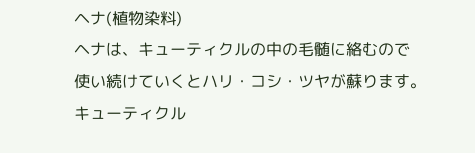ヘナ(植物染料)
ヘナは、キューティクルの中の毛髄に絡むので
使い続けていくとハリ・コシ・ツヤが蘇ります。
キューティクル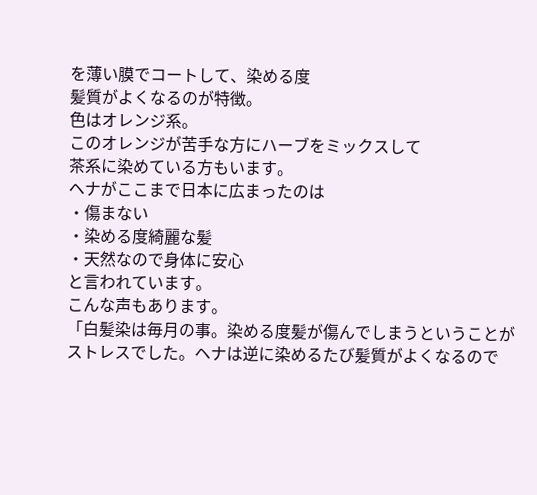を薄い膜でコートして、染める度
髪質がよくなるのが特徴。
色はオレンジ系。
このオレンジが苦手な方にハーブをミックスして
茶系に染めている方もいます。
ヘナがここまで日本に広まったのは
・傷まない
・染める度綺麗な髪
・天然なので身体に安心
と言われています。
こんな声もあります。
「白髪染は毎月の事。染める度髪が傷んでしまうということが
ストレスでした。ヘナは逆に染めるたび髪質がよくなるので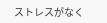ストレスがなく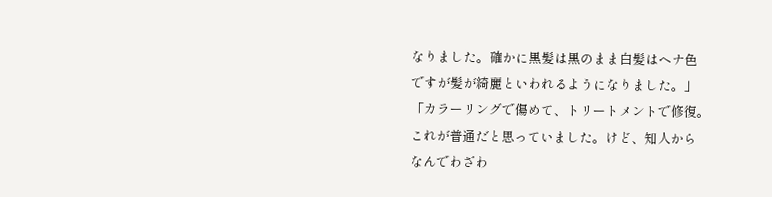なりました。確かに黒髪は黒のまま白髪はヘナ色
ですが髪が綺麗といわれるようになりました。」
「カラーリングで傷めて、トリートメントで修復。
これが普通だと思っていました。けど、知人から
なんでわざわ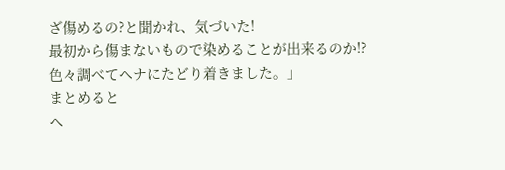ざ傷めるの?と聞かれ、気づいた!
最初から傷まないもので染めることが出来るのか!?
色々調べてヘナにたどり着きました。」
まとめると
ヘ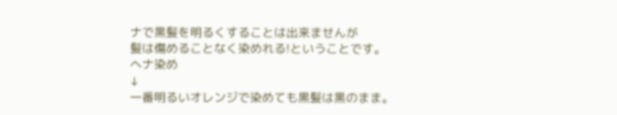ナで黒髪を明るくすることは出来ませんが
髪は傷めることなく染めれる!ということです。
へナ染め
↓
一番明るいオレンジで染めても黒髪は黒のまま。